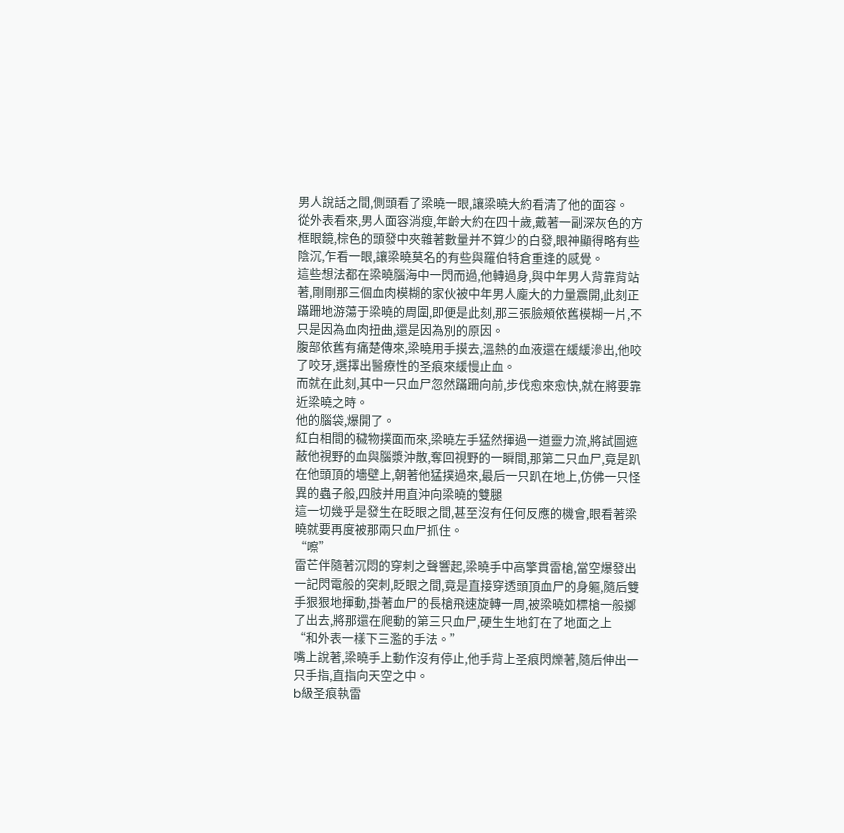男人說話之間,側頭看了梁曉一眼,讓梁曉大約看清了他的面容。
從外表看來,男人面容消瘦,年齡大約在四十歲,戴著一副深灰色的方框眼鏡,棕色的頭發中夾雜著數量并不算少的白發,眼神顯得略有些陰沉,乍看一眼,讓梁曉莫名的有些與羅伯特倉重逢的感覺。
這些想法都在梁曉腦海中一閃而過,他轉過身,與中年男人背靠背站著,剛剛那三個血肉模糊的家伙被中年男人龐大的力量震開,此刻正蹣跚地游蕩于梁曉的周圍,即便是此刻,那三張臉頰依舊模糊一片,不只是因為血肉扭曲,還是因為別的原因。
腹部依舊有痛楚傳來,梁曉用手摸去,溫熱的血液還在緩緩滲出,他咬了咬牙,選擇出醫療性的圣痕來緩慢止血。
而就在此刻,其中一只血尸忽然蹣跚向前,步伐愈來愈快,就在將要靠近梁曉之時。
他的腦袋,爆開了。
紅白相間的穢物撲面而來,梁曉左手猛然揮過一道靈力流,將試圖遮蔽他視野的血與腦漿沖散,奪回視野的一瞬間,那第二只血尸,竟是趴在他頭頂的墻壁上,朝著他猛撲過來,最后一只趴在地上,仿佛一只怪異的蟲子般,四肢并用直沖向梁曉的雙腿
這一切幾乎是發生在眨眼之間,甚至沒有任何反應的機會,眼看著梁曉就要再度被那兩只血尸抓住。
“嚓”
雷芒伴隨著沉悶的穿刺之聲響起,梁曉手中高擎貫雷槍,當空爆發出一記閃電般的突刺,眨眼之間,竟是直接穿透頭頂血尸的身軀,隨后雙手狠狠地揮動,掛著血尸的長槍飛速旋轉一周,被梁曉如標槍一般擲了出去,將那還在爬動的第三只血尸,硬生生地釘在了地面之上
“和外表一樣下三濫的手法。”
嘴上說著,梁曉手上動作沒有停止,他手背上圣痕閃爍著,隨后伸出一只手指,直指向天空之中。
b級圣痕執雷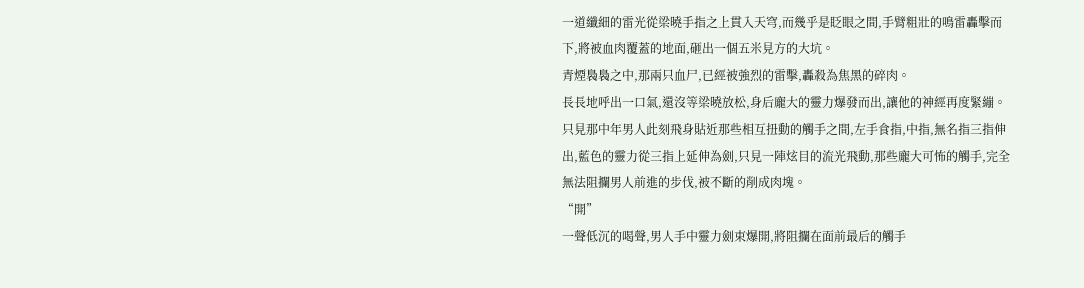一道纖細的雷光從梁曉手指之上貫入天穹,而幾乎是眨眼之間,手臂粗壯的鳴雷轟擊而下,將被血肉覆蓋的地面,砸出一個五米見方的大坑。
青煙裊裊之中,那兩只血尸,已經被強烈的雷擊,轟殺為焦黑的碎肉。
長長地呼出一口氣,還沒等梁曉放松,身后龐大的靈力爆發而出,讓他的神經再度緊繃。
只見那中年男人此刻飛身貼近那些相互扭動的觸手之間,左手食指,中指,無名指三指伸出,藍色的靈力從三指上延伸為劍,只見一陣炫目的流光飛動,那些龐大可怖的觸手,完全無法阻攔男人前進的步伐,被不斷的削成肉塊。
“開”
一聲低沉的喝聲,男人手中靈力劍束爆開,將阻攔在面前最后的觸手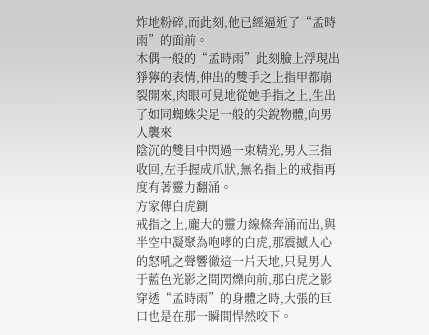炸地粉碎,而此刻,他已經逼近了“孟時雨”的面前。
木偶一般的“孟時雨”此刻臉上浮現出猙獰的表情,伸出的雙手之上指甲都崩裂開來,肉眼可見地從她手指之上,生出了如同蜘蛛尖足一般的尖銳物體,向男人襲來
陰沉的雙目中閃過一束精光,男人三指收回,左手握成爪狀,無名指上的戒指再度有著靈力翻涌。
方家傳白虎鍘
戒指之上,龐大的靈力線條奔涌而出,與半空中凝聚為咆哮的白虎,那震撼人心的怒吼之聲響徹這一片天地,只見男人于藍色光影之間閃爍向前,那白虎之影穿透“孟時雨”的身體之時,大張的巨口也是在那一瞬間悍然咬下。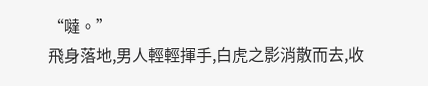“噠。”
飛身落地,男人輕輕揮手,白虎之影消散而去,收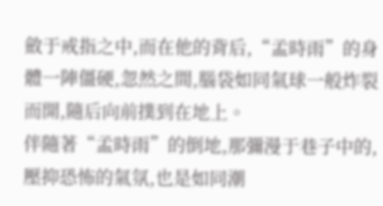斂于戒指之中,而在他的背后,“孟時雨”的身體一陣僵硬,忽然之間,腦袋如同氣球一般炸裂而開,隨后向前撲到在地上。
伴隨著“孟時雨”的倒地,那彌漫于巷子中的,壓抑恐怖的氣氛,也是如同潮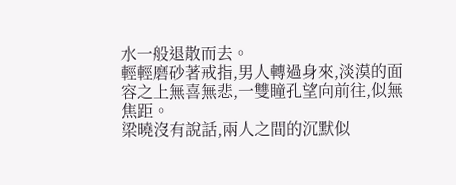水一般退散而去。
輕輕磨砂著戒指,男人轉過身來,淡漠的面容之上無喜無悲,一雙瞳孔望向前往,似無焦距。
梁曉沒有說話,兩人之間的沉默似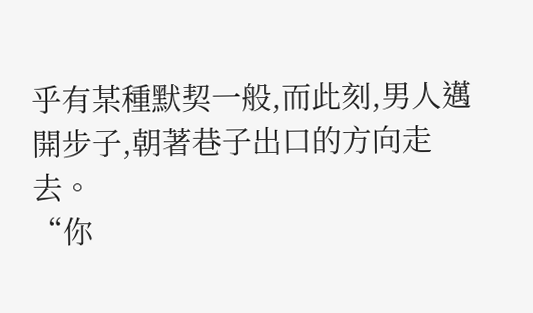乎有某種默契一般,而此刻,男人邁開步子,朝著巷子出口的方向走去。
“你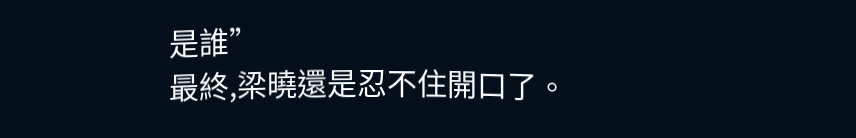是誰”
最終,梁曉還是忍不住開口了。